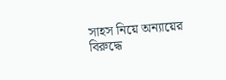সাহস নিয়ে অন্যায়ের বিরুদ্ধে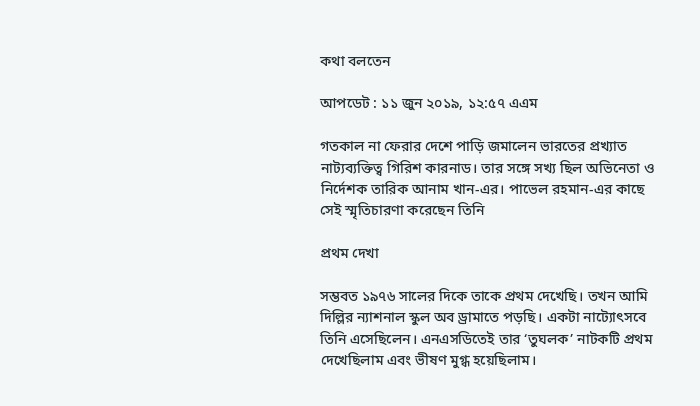কথা বলতেন

আপডেট : ১১ জুন ২০১৯, ১২:৫৭ এএম

গতকাল না ফেরার দেশে পাড়ি জমালেন ভারতের প্রখ্যাত নাট্যব্যক্তিত্ব গিরিশ কারনাড। তার সঙ্গে সখ্য ছিল অভিনেতা ও নির্দেশক তারিক আনাম খান-এর। পাভেল রহমান-এর কাছে সেই স্মৃতিচারণা করেছেন তিনি

প্রথম দেখা

সম্ভবত ১৯৭৬ সালের দিকে তাকে প্রথম দেখেছি। তখন আমি দিল্লির ন্যাশনাল স্কুল অব ড্রামাতে পড়ছি। একটা নাট্যোৎসবে তিনি এসেছিলেন। এনএসডিতেই তার ‘তুঘলক’ নাটকটি প্রথম দেখেছিলাম এবং ভীষণ মুগ্ধ হয়েছিলাম।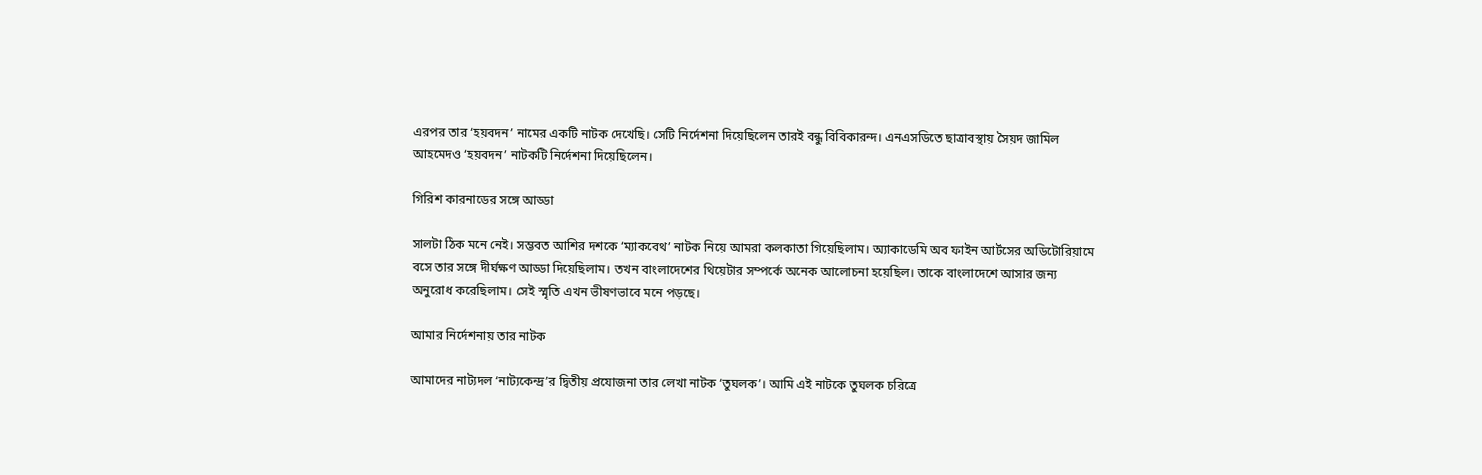এরপর তার ‘হয়বদন’ নামের একটি নাটক দেখেছি। সেটি নির্দেশনা দিয়েছিলেন তারই বন্ধু বিবিকারন্দ। এনএসডিতে ছাত্রাবস্থায় সৈয়দ জামিল আহমেদও ‘হয়বদন’ নাটকটি নির্দেশনা দিয়েছিলেন।

গিরিশ কারনাডের সঙ্গে আড্ডা

সালটা ঠিক মনে নেই। সম্ভবত আশির দশকে ‘ম্যাকবেথ’ নাটক নিয়ে আমরা কলকাতা গিয়েছিলাম। অ্যাকাডেমি অব ফাইন আর্টসের অডিটোরিয়ামে বসে তার সঙ্গে দীর্ঘক্ষণ আড্ডা দিয়েছিলাম। তখন বাংলাদেশের থিয়েটার সম্পর্কে অনেক আলোচনা হয়েছিল। তাকে বাংলাদেশে আসার জন্য অনুরোধ করেছিলাম। সেই স্মৃতি এখন ভীষণভাবে মনে পড়ছে।

আমার নির্দেশনায় তার নাটক

আমাদের নাট্যদল ‘নাট্যকেন্দ্র’র দ্বিতীয় প্রযোজনা তার লেখা নাটক ‘তুঘলক’। আমি এই নাটকে তুঘলক চরিত্রে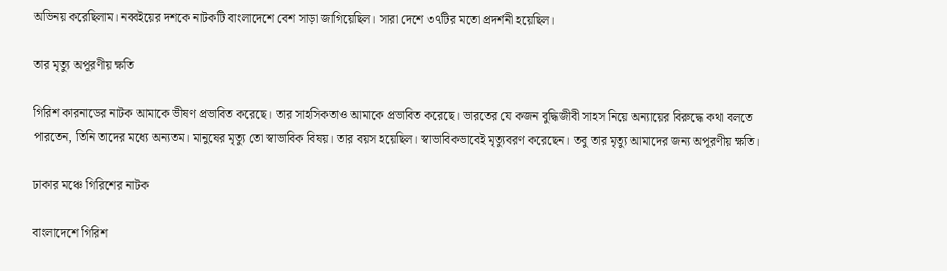অভিনয় করেছিলাম। নব্বইয়ের দশকে নাটকটি বাংলাদেশে বেশ সাড়া জাগিয়েছিল। সারা দেশে ৩৭টির মতো প্রদর্শনী হয়েছিল।

তার মৃত্যু অপূরণীয় ক্ষতি

গিরিশ কারনাডের নাটক আমাকে ভীষণ প্রভাবিত করেছে। তার সাহসিকতাও আমাকে প্রভাবিত করেছে। ভারতের যে কজন বুদ্ধিজীবী সাহস নিয়ে অন্যায়ের বিরুদ্ধে কথা বলতে পারতেন, তিনি তাদের মধ্যে অন্যতম। মানুষের মৃত্যু তো স্বাভাবিক বিষয়। তার বয়স হয়েছিল। স্বাভাবিকভাবেই মৃত্যুবরণ করেছেন। তবু তার মৃত্যু আমাদের জন্য অপূরণীয় ক্ষতি।

ঢাকার মঞ্চে গিরিশের নাটক

বাংলাদেশে গিরিশ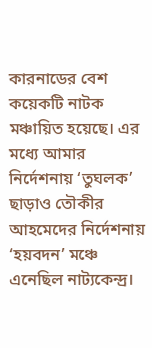কারনাডের বেশ কয়েকটি নাটক মঞ্চায়িত হয়েছে। এর মধ্যে আমার নির্দেশনায় ‘তুঘলক’ ছাড়াও তৌকীর আহমেদের নির্দেশনায় ‘হয়বদন’ মঞ্চে এনেছিল নাট্যকেন্দ্র।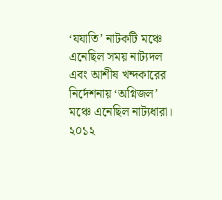‘যযাতি’ নাটকটি মঞ্চে এনেছিল সময় নাট্যদল এবং আশীষ খন্দকারের নির্দেশনায় ‘অগ্নিজল’ মঞ্চে এনেছিল নাট্যধারা। ২০১২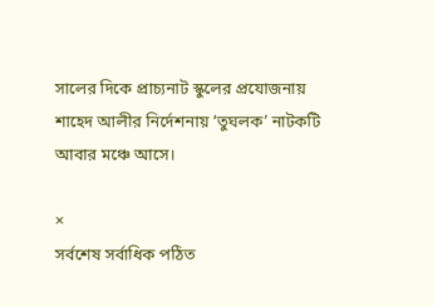সালের দিকে প্রাচ্যনাট স্কুলের প্রযোজনায় শাহেদ আলীর নির্দেশনায় ‘তুঘলক’ নাটকটি আবার মঞ্চে আসে।

×
সর্বশেষ সর্বাধিক পঠিত